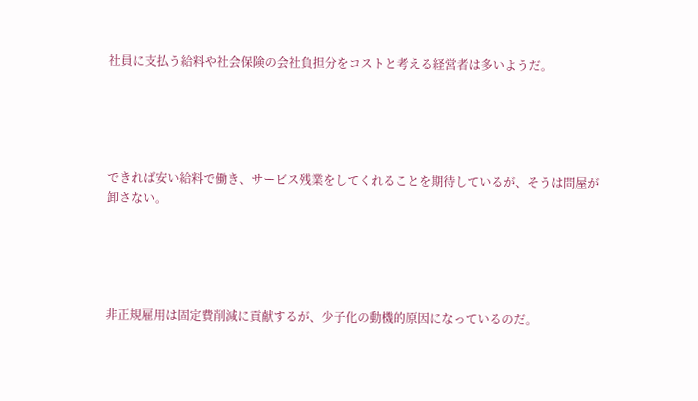社員に支払う給料や社会保険の会社負担分をコストと考える経営者は多いようだ。





できれば安い給料で働き、サービス残業をしてくれることを期待しているが、そうは問屋が卸さない。





非正規雇用は固定費削減に貢献するが、少子化の動機的原因になっているのだ。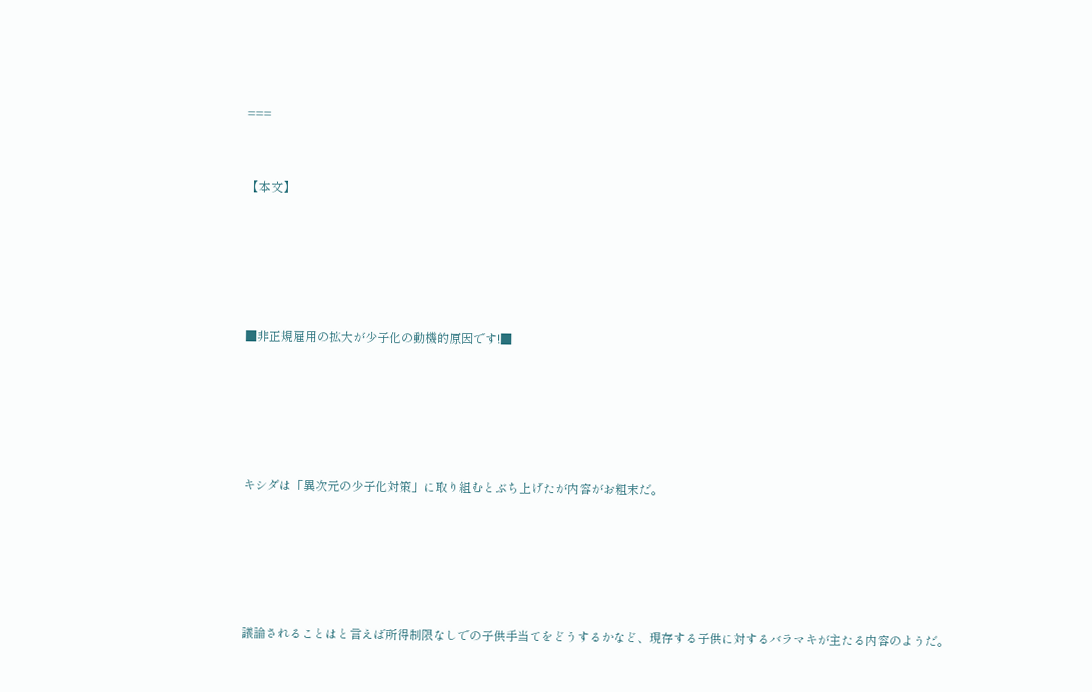===



【本文】







■非正規雇用の拡大が少子化の動機的原因です!■







キシダは「異次元の少子化対策」に取り組むとぶち上げたが内容がお粗末だ。







議論されることはと言えば所得制限なしでの子供手当てをどうするかなど、現存する子供に対するバラマキが主たる内容のようだ。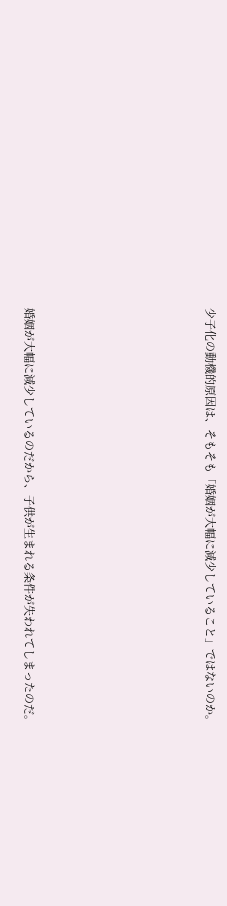少子化の動機的原因は、そもそも「婚姻が大幅に減少していること」ではないのか。







婚姻が大幅に減少しているのだから、子供が生まれる条件が失われてしまったのだ。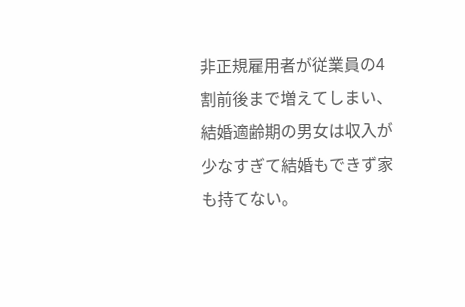非正規雇用者が従業員の4割前後まで増えてしまい、結婚適齢期の男女は収入が少なすぎて結婚もできず家も持てない。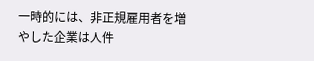一時的には、非正規雇用者を増やした企業は人件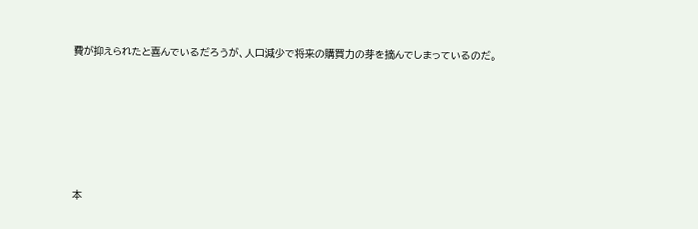費が抑えられたと喜んでいるだろうが、人口減少で将来の購買力の芽を摘んでしまっているのだ。







本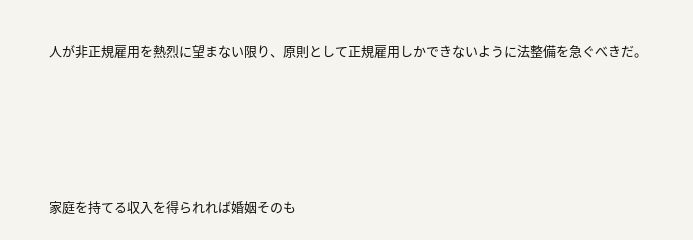人が非正規雇用を熱烈に望まない限り、原則として正規雇用しかできないように法整備を急ぐべきだ。







家庭を持てる収入を得られれば婚姻そのも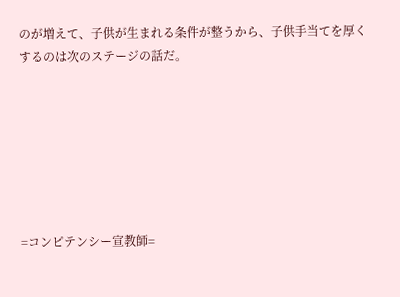のが増えて、子供が生まれる条件が整うから、子供手当てを厚くするのは次のステージの話だ。







=コンピテンシー宣教師=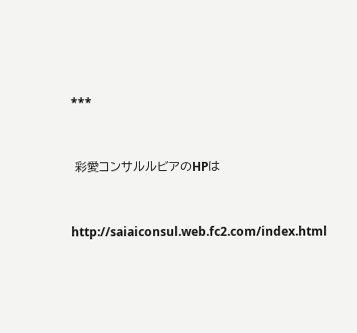***



 彩愛コンサルルビアのHPは



http://saiaiconsul.web.fc2.com/index.html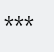***